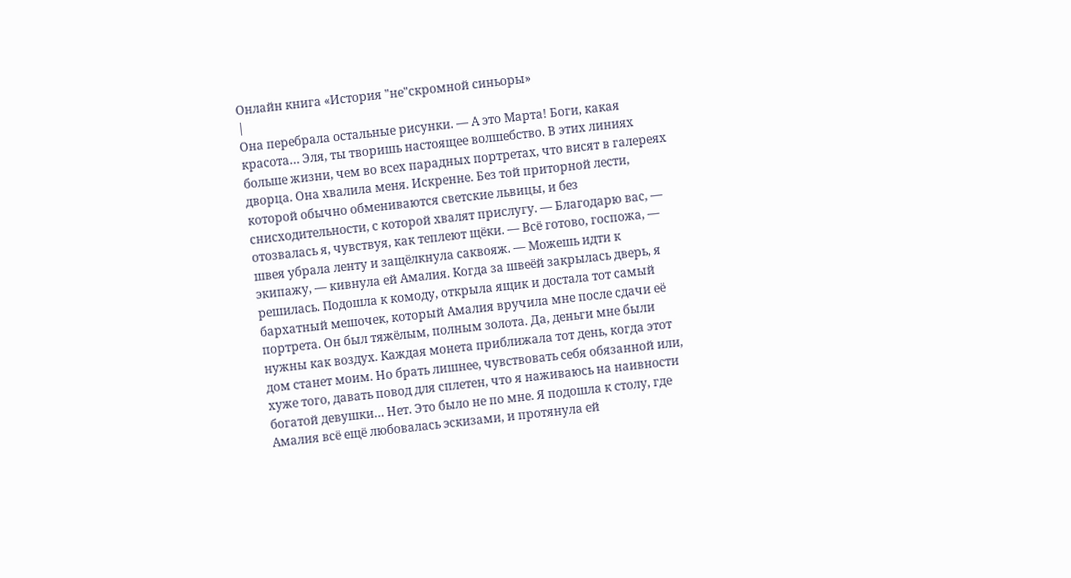Онлайн книга «История "не"скромной синьоры»
|
Она перебрала остальные рисунки. — А это Марта! Боги, какая красота… Эля, ты творишь настоящее волшебство. В этих линиях больше жизни, чем во всех парадных портретах, что висят в галереях дворца. Она хвалила меня. Искренне. Без той приторной лести, которой обычно обмениваются светские львицы, и без снисходительности, с которой хвалят прислугу. — Благодарю вас, — отозвалась я, чувствуя, как теплеют щёки. — Всё готово, госпожа, — швея убрала ленту и защёлкнула саквояж. — Можешь идти к экипажу, — кивнула ей Амалия. Когда за швеёй закрылась дверь, я решилась. Подошла к комоду, открыла ящик и достала тот самый бархатный мешочек, который Амалия вручила мне после сдачи её портрета. Он был тяжёлым, полным золота. Да, деньги мне были нужны как воздух. Каждая монета приближала тот день, когда этот дом станет моим. Но брать лишнее, чувствовать себя обязанной или, хуже того, давать повод для сплетен, что я наживаюсь на наивности богатой девушки… Нет. Это было не по мне. Я подошла к столу, где Амалия всё ещё любовалась эскизами, и протянула ей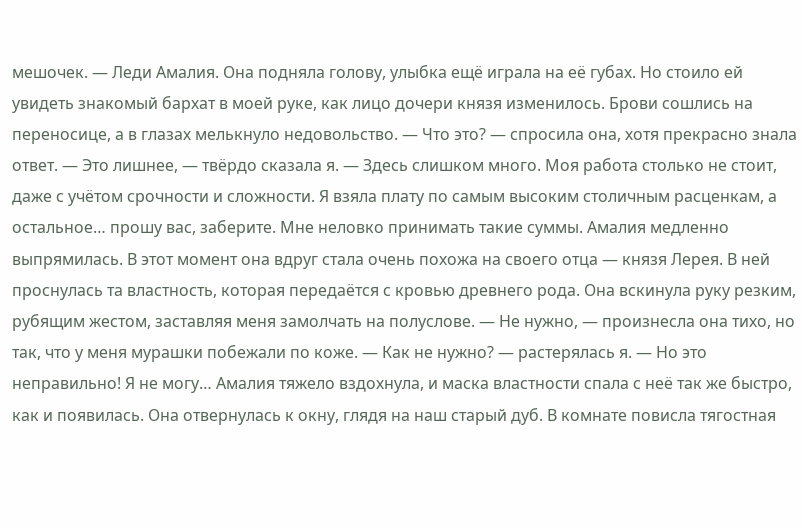мешочек. — Леди Амалия. Она подняла голову, улыбка ещё играла на её губах. Но стоило ей увидеть знакомый бархат в моей руке, как лицо дочери князя изменилось. Брови сошлись на переносице, а в глазах мелькнуло недовольство. — Что это? — спросила она, хотя прекрасно знала ответ. — Это лишнее, — твёрдо сказала я. — Здесь слишком много. Моя работа столько не стоит, даже с учётом срочности и сложности. Я взяла плату по самым высоким столичным расценкам, а остальное… прошу вас, заберите. Мне неловко принимать такие суммы. Амалия медленно выпрямилась. В этот момент она вдруг стала очень похожа на своего отца — князя Лерея. В ней проснулась та властность, которая передаётся с кровью древнего рода. Она вскинула руку резким, рубящим жестом, заставляя меня замолчать на полуслове. — Не нужно, — произнесла она тихо, но так, что у меня мурашки побежали по коже. — Как не нужно? — растерялась я. — Но это неправильно! Я не могу… Амалия тяжело вздохнула, и маска властности спала с неё так же быстро, как и появилась. Она отвернулась к окну, глядя на наш старый дуб. В комнате повисла тягостная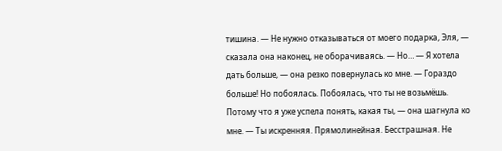тишина. — Не нужно отказываться от моего подарка, Эля, — сказала она наконец, не оборачиваясь. — Но… — Я хотела дать больше, — она резко повернулась ко мне. — Гораздо больше! Но побоялась. Побоялась, что ты не возьмёшь. Потому что я уже успела понять, какая ты, — она шагнула ко мне. — Ты искренняя. Прямолинейная. Бесстрашная. Не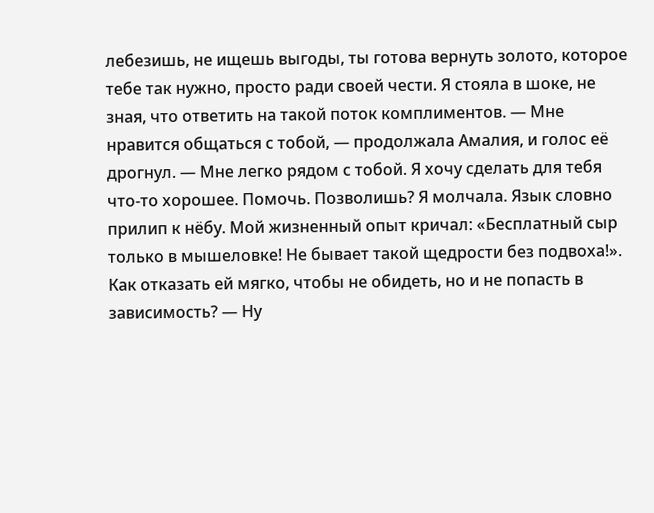лебезишь, не ищешь выгоды, ты готова вернуть золото, которое тебе так нужно, просто ради своей чести. Я стояла в шоке, не зная, что ответить на такой поток комплиментов. — Мне нравится общаться с тобой, — продолжала Амалия, и голос её дрогнул. — Мне легко рядом с тобой. Я хочу сделать для тебя что-то хорошее. Помочь. Позволишь? Я молчала. Язык словно прилип к нёбу. Мой жизненный опыт кричал: «Бесплатный сыр только в мышеловке! Не бывает такой щедрости без подвоха!». Как отказать ей мягко, чтобы не обидеть, но и не попасть в зависимость? — Ну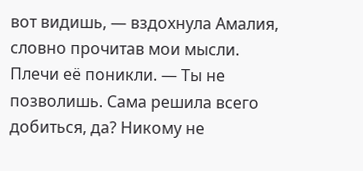вот видишь, — вздохнула Амалия, словно прочитав мои мысли. Плечи её поникли. — Ты не позволишь. Сама решила всего добиться, да? Никому не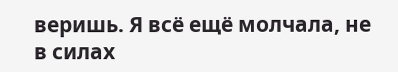веришь. Я всё ещё молчала, не в силах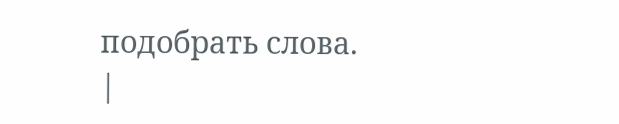подобрать слова. |